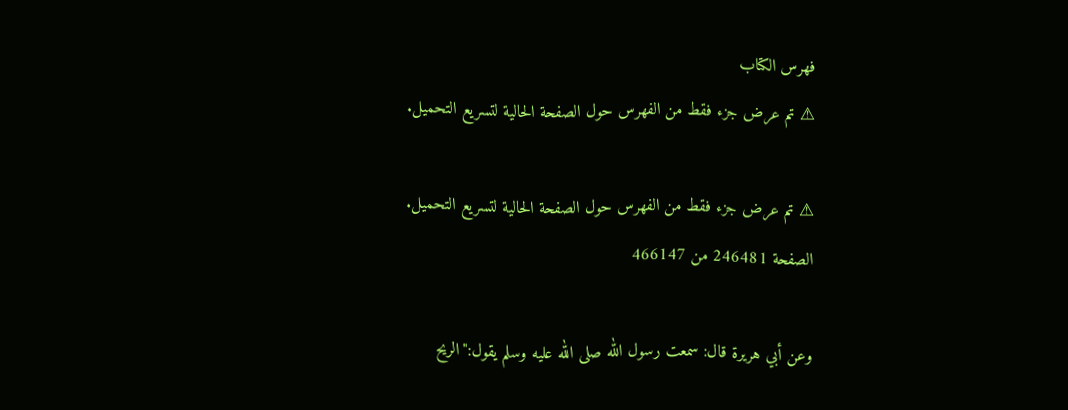فهرس الكتاب
⚠ تم عرض جزء فقط من الفهرس حول الصفحة الحالية لتسريع التحميل.

⚠ تم عرض جزء فقط من الفهرس حول الصفحة الحالية لتسريع التحميل.
الصفحة 246481 من 466147

وعن أبي هريرة قال: سمعت رسول الله صلى الله عليه وسلم يقول:"الريح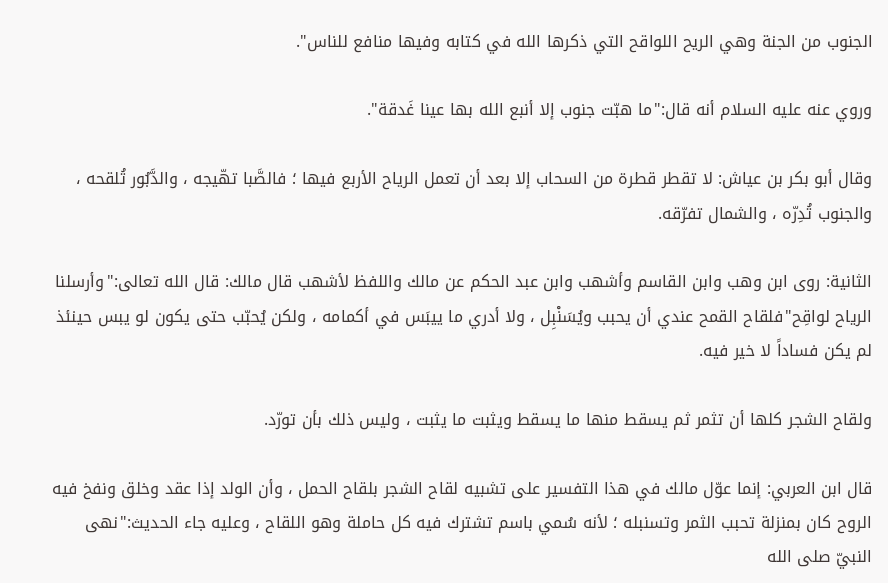الجنوب من الجنة وهي الريح اللواقح التي ذكرها الله في كتابه وفيها منافع للناس".

وروي عنه عليه السلام أنه قال:"ما هبّت جنوب إلا أنبع الله بها عينا غَدقة".

وقال أبو بكر بن عياش: لا تقطر قطرة من السحاب إلا بعد أن تعمل الرياح الأربع فيها ؛ فالصَّبا تهّيجه ، والدَّبُور تُلقحه ، والجنوب تُدِرّه ، والشمال تفرّقه.

الثانية: روى ابن وهب وابن القاسم وأشهب وابن عبد الحكم عن مالك واللفظ لأشهب قال مالك: قال الله تعالى:"وأرسلنا الرياح لواقِح"فلقاح القمح عندي أن يحبب ويُسَنْبِل ، ولا أدري ما ييبَس في أكمامه ، ولكن يُحبّب حتى يكون لو يبس حينئذ لم يكن فساداً لا خير فيه.

ولقاح الشجر كلها أن تثمر ثم يسقط منها ما يسقط ويثبت ما يثبت ، وليس ذلك بأن تورّد.

قال ابن العربي: إنما عوّل مالك في هذا التفسير على تشبيه لقاح الشجر بلقاح الحمل ، وأن الولد إذا عقد وخلق ونفخ فيه الروح كان بمنزلة تحبب الثمر وتسنبله ؛ لأنه سُمي باسم تشترك فيه كل حاملة وهو اللقاح ، وعليه جاء الحديث:"نهى النبيّ صلى الله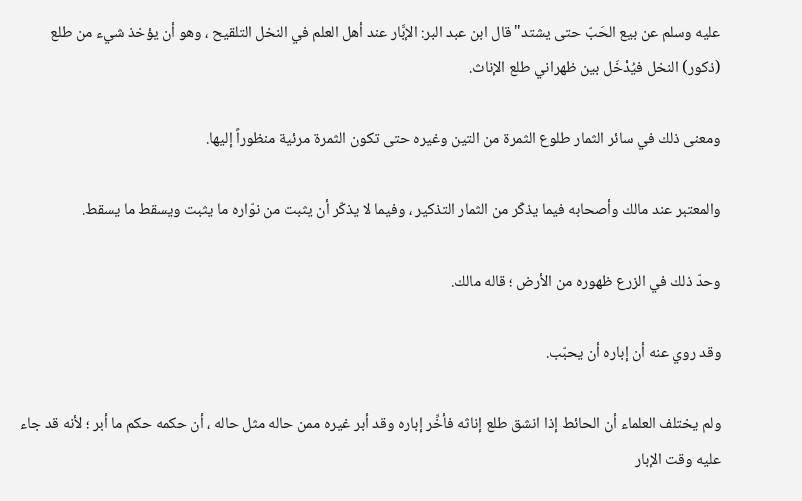عليه وسلم عن بيع الحَبّ حتى يشتد"قال ابن عبد البر: الإبَّار عند أهل العلم في النخل التلقيح ، وهو أن يؤخذ شيء من طلع (ذكور) النخل فيُدْخَل بين ظهراني طلع الإناث.

ومعنى ذلك في سائر الثمار طلوع الثمرة من التين وغيره حتى تكون الثمرة مرئية منظوراً إليها.

والمعتبر عند مالك وأصحابه فيما يذكّر من الثمار التذكير ، وفيما لا يذكّر أن يثبت من نوّاره ما يثبت ويسقط ما يسقط.

وحدّ ذلك في الزرع ظهوره من الأرض ؛ قاله مالك.

وقد روي عنه أن إباره أن يحبّب.

ولم يختلف العلماء أن الحائط إذا انشق طلع إناثه فأخِّر إباره وقد أبر غيره ممن حاله مثل حاله ، أن حكمه حكم ما أبر ؛ لأنه قد جاء عليه وقت الإبار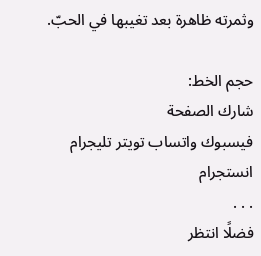وثمرته ظاهرة بعد تغيبها في الحبّ.

حجم الخط:
شارك الصفحة
فيسبوك واتساب تويتر تليجرام انستجرام
. . .
فضلًا انتظر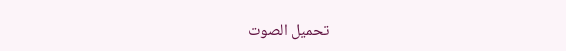تحميل الصوت